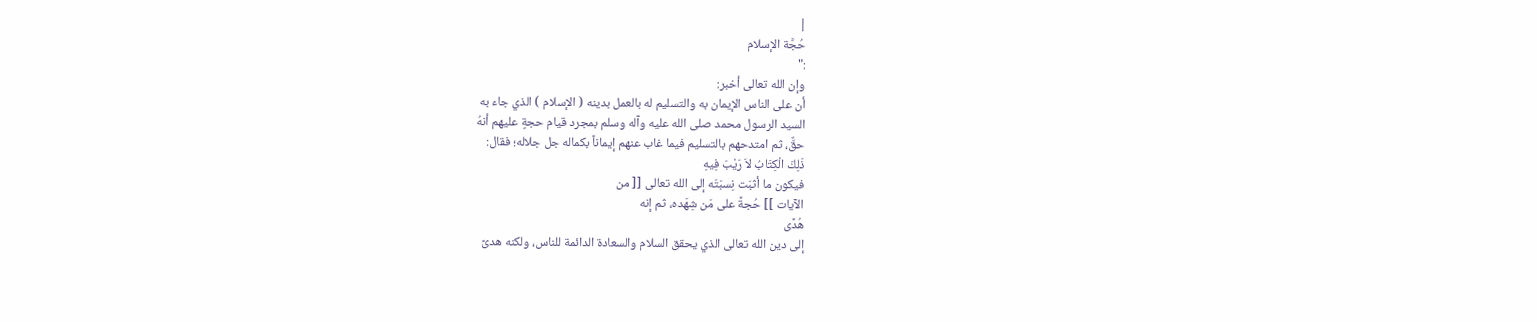|
حُجَّة الإسلام
:"
وإن الله تعالى أخبر:
أن على الناس الإيمان به والتسليم له بالعمل بدينه ( الإسلام ) الذي جاء به
السيد الرسول محمد صلى الله عليه وآله وسلم بمجرد قيام حجةٍ عليهم أنهُ
حقٌّ، ثم امتدحهم بالتسليم فيما غاب عنهم إيماناً بكماله جل جلاله؛ فقال:
ذَلِكَ الْكِتَابُ لاَ رَيْبَ فِيهِ
فيكون ما أثبَت نِسبَتَه إلى الله تعالى [[ من
الآيات ]] حُجةً على مَن شِهَده، ثم إنه
هُدًى
إلى دين الله تعالى الذي يحقق السلام والسعادة الدائمة للناس، ولكنه هدىً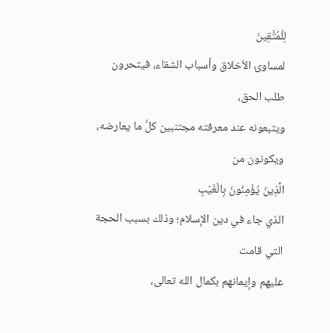لِلْمُتَّقِينَ
لمساوئ الأخلاق وأسباب الشقاء، فيتحرون طلب الحق،
ويتبعونه عند معرفته مجتنبين كلَّ ما يعارضه، ويكونون من
الَّذِينَ يُؤْمِنُونَ بِالْغَيْبِ
الذي جاء في دين الإسلام؛ وذلك بسبب الحجة التي قامت
عليهم وإيمانهم بكمال الله تعالى،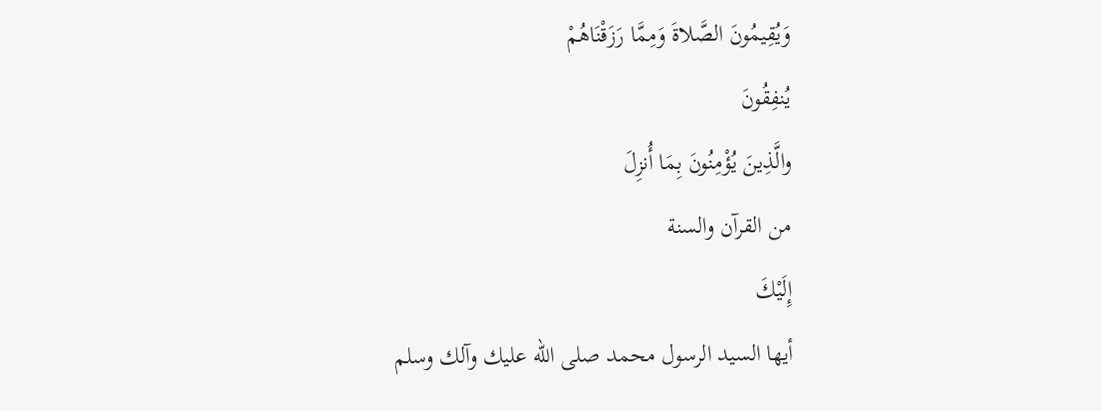وَيُقِيمُونَ الصَّلاةَ وَمِمَّا رَزَقْنَاهُمْ
يُنفِقُونَ
والَّذِينَ يُؤْمِنُونَ بِمَا أُنزِلَ
من القرآن والسنة
إِلَيْكَ
أيها السيد الرسول محمد صلى الله عليك وآلك وسلم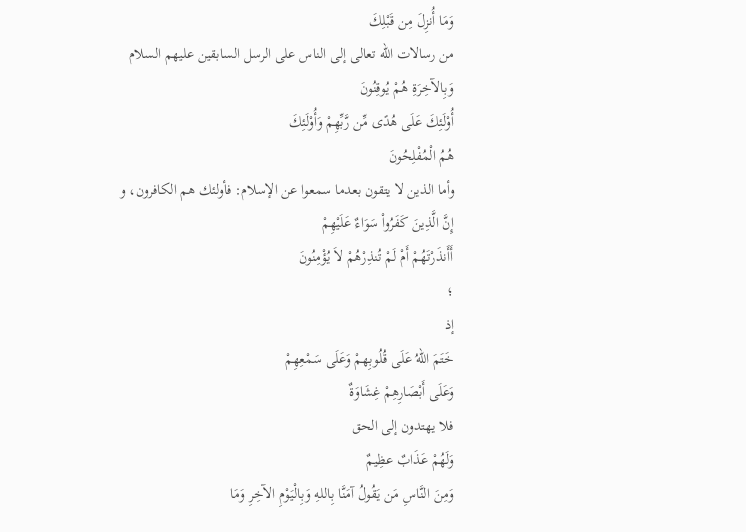وَمَا أُنزِلَ مِن قَبْلِكَ
من رسالات الله تعالى إلى الناس على الرسل السابقين عليهم السلام
وَبِالآخِرَةِ هُمْ يُوقِنُونَ
أُوْلَئِكَ عَلَى هُدًى مِّن رَّبِّهِمْ وَأُوْلَئِكَ
هُمُ الْمُفْلِحُونَ
وأما الذين لا يتقون بعدما سمعوا عن الإسلام: فأولئك هم الكافرون، و
إِنَّ الَّذِينَ كَفَرُواْ سَوَاءٌ عَلَيْهِمْ
أَأَنذَرْتَهُمْ أَمْ لَمْ تُنذِرْهُمْ لاَ يُؤْمِنُونَ
؛
إذ
خَتَمَ اللهُ عَلَى قُلُوبِهمْ وَعَلَى سَمْعِهِمْ
وَعَلَى أَبْصَارِهِمْ غِشَاوَةٌ
فلا يهتدون إلى الحق
وَلَهُمْ عَذَابٌ عظِيمٌ
وَمِنَ النَّاسِ مَن يَقُولُ آمَنَّا بِاللهِ وَبِالْيَوْمِ الآخِرِ وَمَا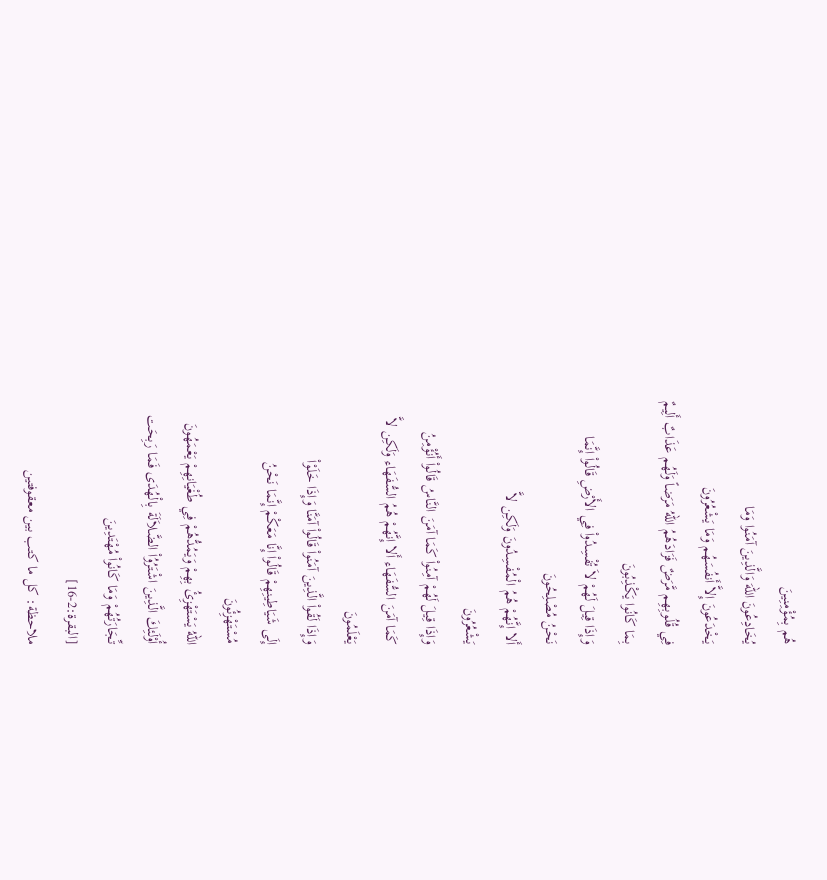هُم بِمُؤْمِنِينَ
يُخَادِعُونَ اللهَ وَالَّذِينَ آمَنُوا وَمَا
يَخْدَعُونَ إِلاَّ أَنفُسَهُم وَمَا يَشْعُرُونَ
فِي قُلُوبِهِم مَّرَضٌ فَزَادَهُمُ اللهُ مَرَضاً وَلَهُم عَذَابٌ أَلِيمٌ
بِمَا كَانُوا يَكْذِبُونَ
وَإِذَا قِيلَ لَهُمْ لاَ تُفْسِدُواْ فِي الأَرْضِ قَالُواْ إِنَّمَا
نَحْنُ مُصْلِحُونَ
أَلا إِنَّهُمْ هُمُ الْمُفْسِدُونَ وَلَكِن لاَّ
يَشْعُرُونَ
وَإِذَا قِيلَ لَهُمْ آمِنُواْ كَمَا آمَنَ النَّاسُ قَالُواْ أَنُؤْمِنُ
كَمَا آمَنَ السُّفَهَاء أَلا إِنَّهُمْ هُمُ السُّفَهَاء وَلَكِن لاَّ
يَعْلَمُونَ
وَإِذَا لَقُواْ الَّذِينَ آمَنُواْ قَالُواْ آمَنَّا وَإِذَا خَلَوْاْ
إِلَى شَيَاطِينِهِمْ قَالُواْ إِنَّا مَعَكْمْ إِنَّمَا نَحْنُ
مُسْتَهْزِئُونَ
اللهُ يَسْتَهْزِئُ بِهِمْ وَيَمُدُّهُمْ فِي طُغْيَانِهِمْ يَعْمَهُونَ
أُوْلَئِكَ الَّذِينَ اشْتَرُوُاْ الضَّلاَلَةَ بِالْهُدَى فَمَا رَبِحَت
تِّجَارَتُهُمْ وَمَا كَانُواْ مُهْتَدِينَ
[البقرة:2-16]
ملاحظة: كل ما كتب بين معقوفتين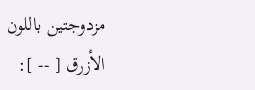مزدوجتين باللون
الأزرق [ -- ]: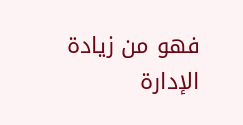فهو من زيادة الإدارة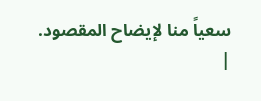سعياً منا لإيضاح المقصود.
|